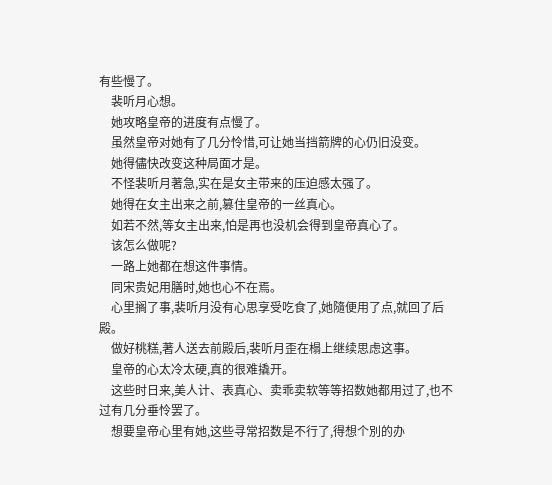有些慢了。
    裴听月心想。
    她攻略皇帝的进度有点慢了。
    虽然皇帝对她有了几分怜惜,可让她当挡箭牌的心仍旧没变。
    她得儘快改变这种局面才是。
    不怪裴听月著急,实在是女主带来的压迫感太强了。
    她得在女主出来之前,篡住皇帝的一丝真心。
    如若不然,等女主出来,怕是再也没机会得到皇帝真心了。
    该怎么做呢?
    一路上她都在想这件事情。
    同宋贵妃用膳时,她也心不在焉。
    心里搁了事,裴听月没有心思享受吃食了,她隨便用了点,就回了后殿。
    做好桃糕,著人送去前殿后,裴听月歪在榻上继续思虑这事。
    皇帝的心太冷太硬,真的很难撬开。
    这些时日来,美人计、表真心、卖乖卖软等等招数她都用过了,也不过有几分垂怜罢了。
    想要皇帝心里有她,这些寻常招数是不行了,得想个別的办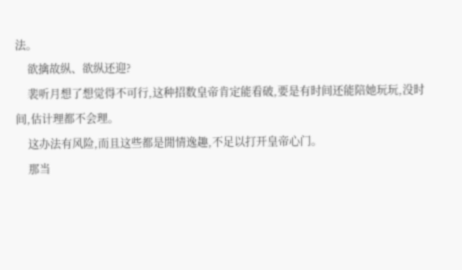法。
    欲擒故纵、欲纵还迎?
    裴听月想了想觉得不可行,这种招数皇帝肯定能看破,要是有时间还能陪她玩玩,没时间,估计理都不会理。
    这办法有风险,而且这些都是閒情逸趣,不足以打开皇帝心门。
    那当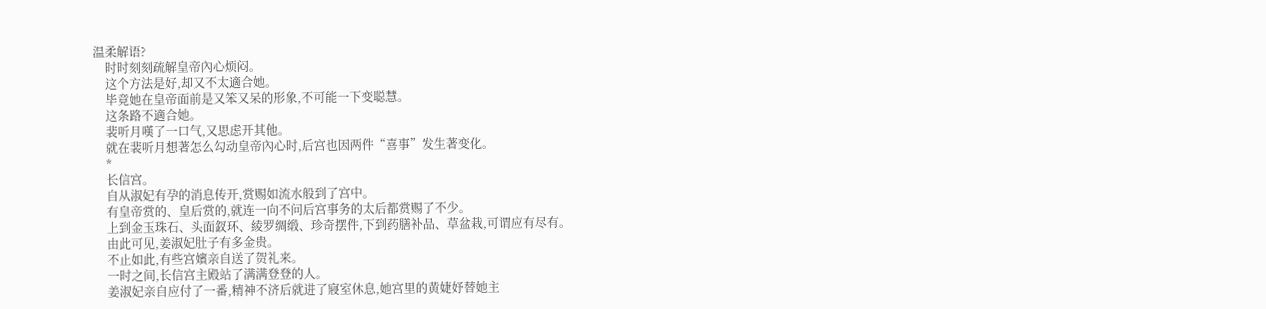温柔解语?
    时时刻刻疏解皇帝內心烦闷。
    这个方法是好,却又不太適合她。
    毕竟她在皇帝面前是又笨又呆的形象,不可能一下变聪慧。
    这条路不適合她。
    裴听月嘆了一口气,又思虑开其他。
    就在裴听月想著怎么勾动皇帝內心时,后宫也因两件“喜事”发生著变化。
    *
    长信宫。
    自从淑妃有孕的消息传开,赏赐如流水般到了宫中。
    有皇帝赏的、皇后赏的,就连一向不问后宫事务的太后都赏赐了不少。
    上到金玉珠石、头面釵环、綾罗绸缎、珍奇摆件,下到药膳补品、草盆栽,可谓应有尽有。
    由此可见,姜淑妃肚子有多金贵。
    不止如此,有些宫嬪亲自送了贺礼来。
    一时之间,长信宫主殿站了满满登登的人。
    姜淑妃亲自应付了一番,精神不济后就进了寢室休息,她宫里的黄婕妤替她主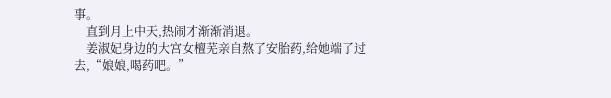事。
    直到月上中天,热闹才渐渐消退。
    姜淑妃身边的大宫女檀芜亲自熬了安胎药,给她端了过去,“娘娘,喝药吧。”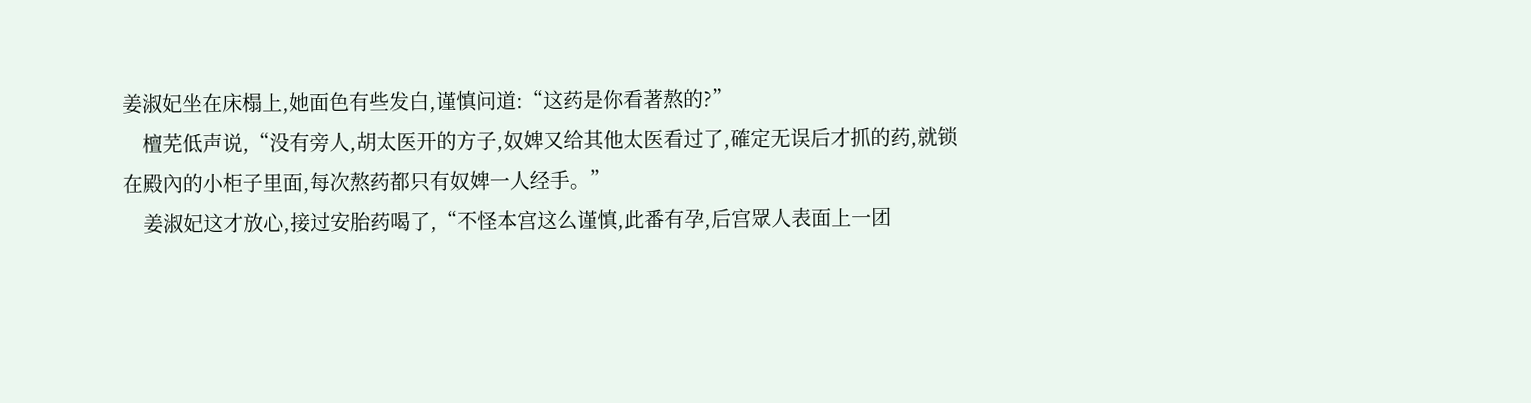姜淑妃坐在床榻上,她面色有些发白,谨慎问道:“这药是你看著熬的?”
    檀芜低声说,“没有旁人,胡太医开的方子,奴婢又给其他太医看过了,確定无误后才抓的药,就锁在殿內的小柜子里面,每次熬药都只有奴婢一人经手。”
    姜淑妃这才放心,接过安胎药喝了,“不怪本宫这么谨慎,此番有孕,后宫眾人表面上一团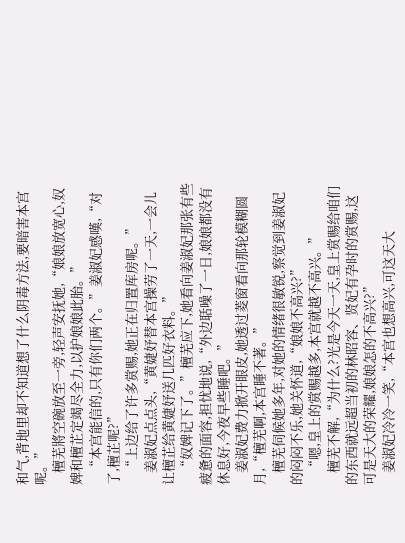和气,背地里却不知道想了什么阴毒方法,要暗害本宫呢。”
    檀芜將空碗放至一旁,轻声安抚她,“娘娘放宽心,奴婢和檀芷定竭尽全力,以护娘娘此胎。”
    “本宫能信的,只有你们两个。”姜淑妃感嘆,“对了,檀芷呢?”
    “上边给了许多赏赐,她正在归置库房呢。”
    姜淑妃点点头,“黄婕妤替本宫操劳了一天,一会儿让檀芷给黄婕妤送几匹好衣料。”
    “奴婢记下了。”檀芜应下,她看向姜淑妃那张有些疲惫的面容,担忧地说,“外边聒噪了一日,娘娘都没有休息好,今夜早些睡吧。”
    姜淑妃费力掀开眼皮,她透过菱窗看向那轮模糊圆月,“檀芜啊,本宫睡不著。”
    檀芜伺候她多年,对她的情绪很敏锐,察觉到姜淑妃的闷闷不乐,她关怀道,“娘娘不高兴?”
    “嗯,皇上的赏赐越多,本宫就越不高兴。”
    檀芜不解,“为什么?光是今天一天,皇上赏赐给咱们的东西就远超当初的林昭容、贤妃有孕时的赏赐,这可是天大的荣耀,娘娘怎的不高兴?”
    姜淑妃冷冷一笑,“本宫也想高兴,可这天大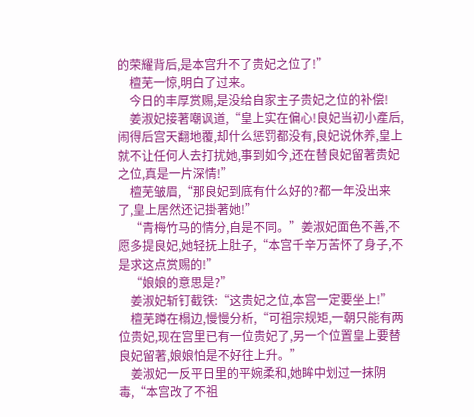的荣耀背后,是本宫升不了贵妃之位了!”
    檀芜一惊,明白了过来。
    今日的丰厚赏赐,是没给自家主子贵妃之位的补偿!
    姜淑妃接著嘲讽道,“皇上实在偏心!良妃当初小產后,闹得后宫天翻地覆,却什么惩罚都没有,良妃说休养,皇上就不让任何人去打扰她,事到如今,还在替良妃留著贵妃之位,真是一片深情!”
    檀芜皱眉,“那良妃到底有什么好的?都一年没出来了,皇上居然还记掛著她!”
    “青梅竹马的情分,自是不同。”姜淑妃面色不善,不愿多提良妃,她轻抚上肚子,“本宫千辛万苦怀了身子,不是求这点赏赐的!”
    “娘娘的意思是?”
    姜淑妃斩钉截铁:“这贵妃之位,本宫一定要坐上!”
    檀芜蹲在榻边,慢慢分析,“可祖宗规矩,一朝只能有两位贵妃,现在宫里已有一位贵妃了,另一个位置皇上要替良妃留著,娘娘怕是不好往上升。”
    姜淑妃一反平日里的平婉柔和,她眸中划过一抹阴毒,“本宫改了不祖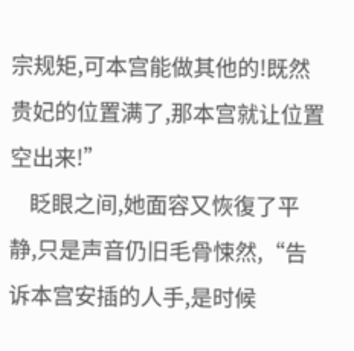宗规矩,可本宫能做其他的!既然贵妃的位置满了,那本宫就让位置空出来!”
    眨眼之间,她面容又恢復了平静,只是声音仍旧毛骨悚然,“告诉本宫安插的人手,是时候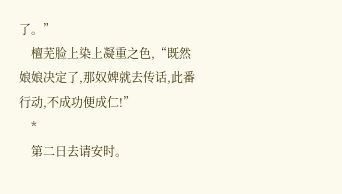了。”
    檀芜脸上染上凝重之色,“既然娘娘决定了,那奴婢就去传话,此番行动,不成功便成仁!”
    *
    第二日去请安时。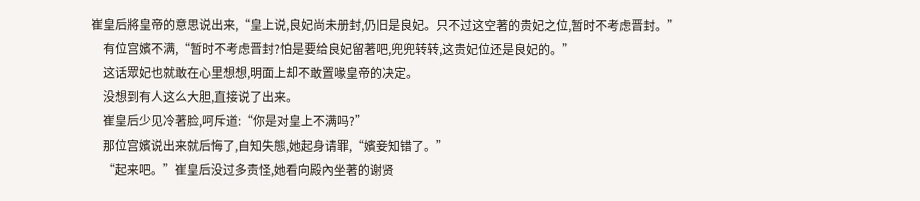崔皇后將皇帝的意思说出来,“皇上说,良妃尚未册封,仍旧是良妃。只不过这空著的贵妃之位,暂时不考虑晋封。”
    有位宫嬪不满,“暂时不考虑晋封?怕是要给良妃留著吧,兜兜转转,这贵妃位还是良妃的。”
    这话眾妃也就敢在心里想想,明面上却不敢置喙皇帝的决定。
    没想到有人这么大胆,直接说了出来。
    崔皇后少见冷著脸,呵斥道:“你是对皇上不满吗?”
    那位宫嬪说出来就后悔了,自知失態,她起身请罪,“嬪妾知错了。”
    “起来吧。”崔皇后没过多责怪,她看向殿內坐著的谢贤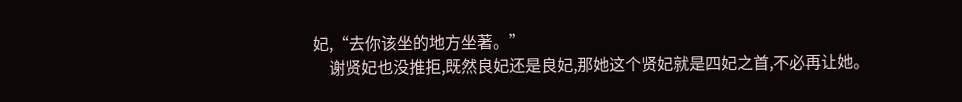妃,“去你该坐的地方坐著。”
    谢贤妃也没推拒,既然良妃还是良妃,那她这个贤妃就是四妃之首,不必再让她。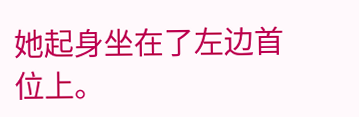她起身坐在了左边首位上。